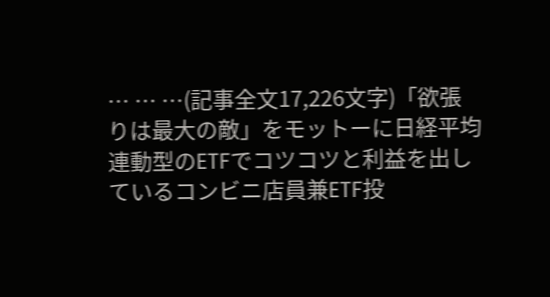… … …(記事全文17,226文字)「欲張りは最大の敵」をモットーに日経平均連動型のETFでコツコツと利益を出しているコンビニ店員兼ETF投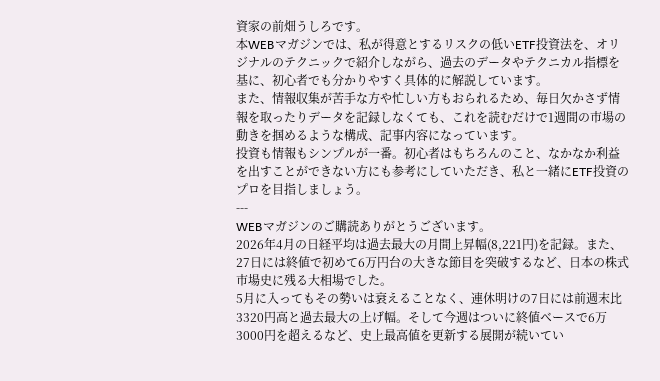資家の前畑うしろです。
本WEBマガジンでは、私が得意とするリスクの低いETF投資法を、オリジナルのテクニックで紹介しながら、過去のデータやテクニカル指標を基に、初心者でも分かりやすく具体的に解説しています。
また、情報収集が苦手な方や忙しい方もおられるため、毎日欠かさず情報を取ったりデータを記録しなくても、これを読むだけで1週間の市場の動きを掴めるような構成、記事内容になっています。
投資も情報もシンプルが一番。初心者はもちろんのこと、なかなか利益を出すことができない方にも参考にしていただき、私と一緒にETF投資のプロを目指しましょう。
---
WEBマガジンのご購読ありがとうございます。
2026年4月の日経平均は過去最大の月間上昇幅(8,221円)を記録。また、27日には終値で初めて6万円台の大きな節目を突破するなど、日本の株式市場史に残る大相場でした。
5月に入ってもその勢いは衰えることなく、連休明けの7日には前週末比3320円高と過去最大の上げ幅。そして今週はついに終値ベースで6万3000円を超えるなど、史上最高値を更新する展開が続いてい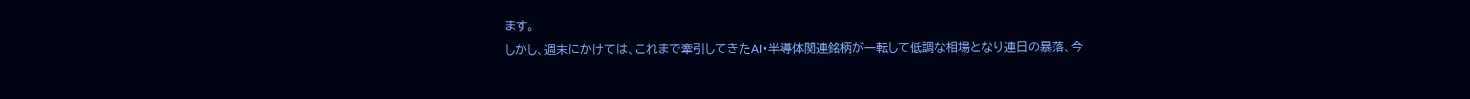ます。
しかし、週末にかけては、これまで牽引してきたAI・半導体関連銘柄が一転して低調な相場となり連日の暴落、今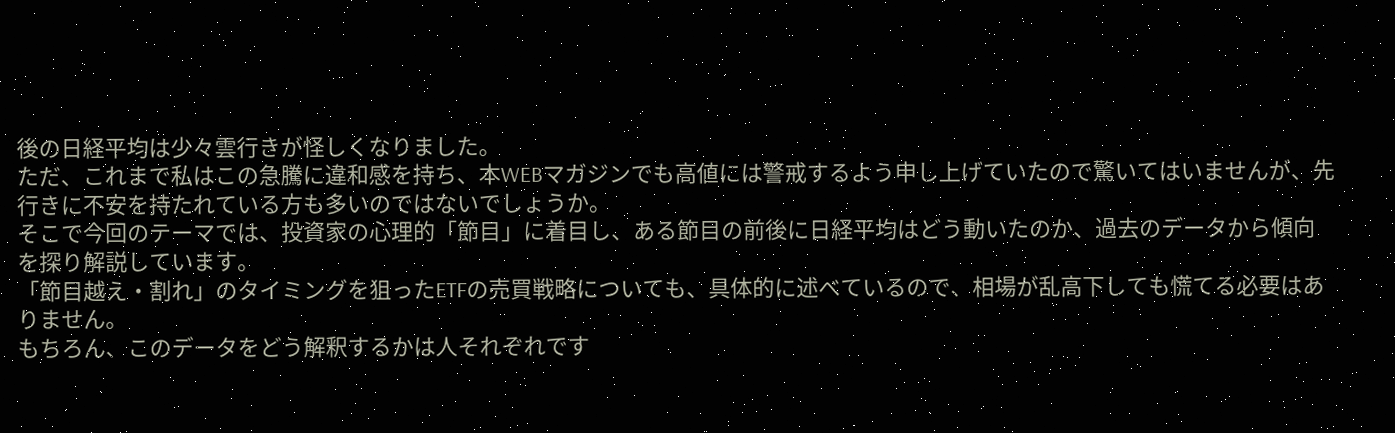後の日経平均は少々雲行きが怪しくなりました。
ただ、これまで私はこの急騰に違和感を持ち、本WEBマガジンでも高値には警戒するよう申し上げていたので驚いてはいませんが、先行きに不安を持たれている方も多いのではないでしょうか。
そこで今回のテーマでは、投資家の心理的「節目」に着目し、ある節目の前後に日経平均はどう動いたのか、過去のデータから傾向を探り解説しています。
「節目越え・割れ」のタイミングを狙ったETFの売買戦略についても、具体的に述べているので、相場が乱高下しても慌てる必要はありません。
もちろん、このデータをどう解釈するかは人それぞれです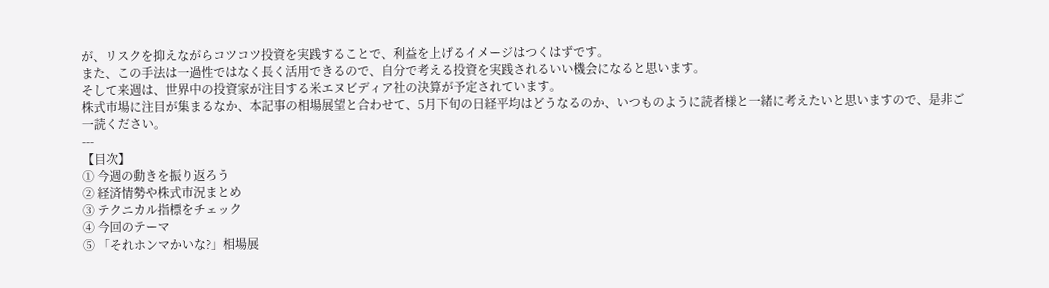が、リスクを抑えながらコツコツ投資を実践することで、利益を上げるイメージはつくはずです。
また、この手法は一過性ではなく長く活用できるので、自分で考える投資を実践されるいい機会になると思います。
そして来週は、世界中の投資家が注目する米エヌビディア社の決算が予定されています。
株式市場に注目が集まるなか、本記事の相場展望と合わせて、5月下旬の日経平均はどうなるのか、いつものように読者様と一緒に考えたいと思いますので、是非ご一読ください。
---
【目次】
① 今週の動きを振り返ろう
② 経済情勢や株式市況まとめ
③ テクニカル指標をチェック
④ 今回のテーマ
⑤ 「それホンマかいな?」相場展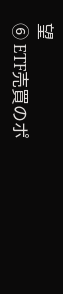望
⑥ ETF売買のポ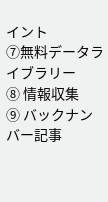イント
⑦無料データライブラリー
⑧ 情報収集
⑨ バックナンバー記事